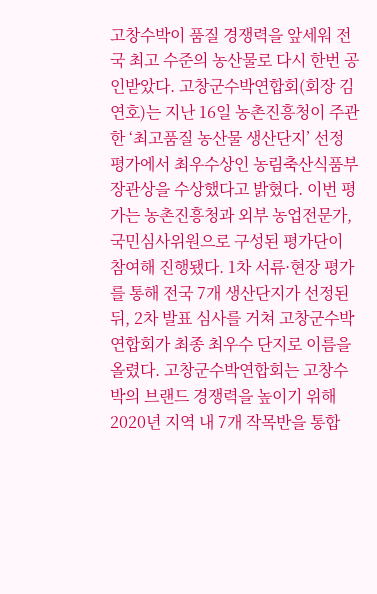고창수박이 품질 경쟁력을 앞세워 전국 최고 수준의 농산물로 다시 한번 공인받았다. 고창군수박연합회(회장 김연호)는 지난 16일 농촌진흥청이 주관한 ‘최고품질 농산물 생산단지’ 선정 평가에서 최우수상인 농림축산식품부 장관상을 수상했다고 밝혔다. 이번 평가는 농촌진흥청과 외부 농업전문가, 국민심사위원으로 구성된 평가단이 참여해 진행됐다. 1차 서류·현장 평가를 통해 전국 7개 생산단지가 선정된 뒤, 2차 발표 심사를 거쳐 고창군수박연합회가 최종 최우수 단지로 이름을 올렸다. 고창군수박연합회는 고창수박의 브랜드 경쟁력을 높이기 위해 2020년 지역 내 7개 작목반을 통합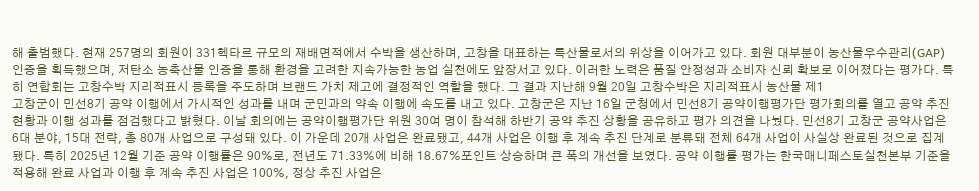해 출범했다. 현재 257명의 회원이 331헥타르 규모의 재배면적에서 수박을 생산하며, 고창을 대표하는 특산물로서의 위상을 이어가고 있다. 회원 대부분이 농산물우수관리(GAP) 인증을 획득했으며, 저탄소 농축산물 인증을 통해 환경을 고려한 지속가능한 농업 실천에도 앞장서고 있다. 이러한 노력은 품질 안정성과 소비자 신뢰 확보로 이어졌다는 평가다. 특히 연합회는 고창수박 지리적표시 등록을 주도하며 브랜드 가치 제고에 결정적인 역할을 했다. 그 결과 지난해 9월 20일 고창수박은 지리적표시 농산물 제1
고창군이 민선8기 공약 이행에서 가시적인 성과를 내며 군민과의 약속 이행에 속도를 내고 있다. 고창군은 지난 16일 군청에서 민선8기 공약이행평가단 평가회의를 열고 공약 추진 현황과 이행 성과를 점검했다고 밝혔다. 이날 회의에는 공약이행평가단 위원 30여 명이 참석해 하반기 공약 추진 상황을 공유하고 평가 의견을 나눴다. 민선8기 고창군 공약사업은 6대 분야, 15대 전략, 총 80개 사업으로 구성돼 있다. 이 가운데 20개 사업은 완료됐고, 44개 사업은 이행 후 계속 추진 단계로 분류돼 전체 64개 사업이 사실상 완료된 것으로 집계됐다. 특히 2025년 12월 기준 공약 이행률은 90%로, 전년도 71.33%에 비해 18.67%포인트 상승하며 큰 폭의 개선을 보였다. 공약 이행률 평가는 한국매니페스토실천본부 기준을 적용해 완료 사업과 이행 후 계속 추진 사업은 100%, 정상 추진 사업은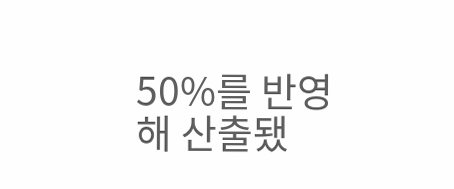50%를 반영해 산출됐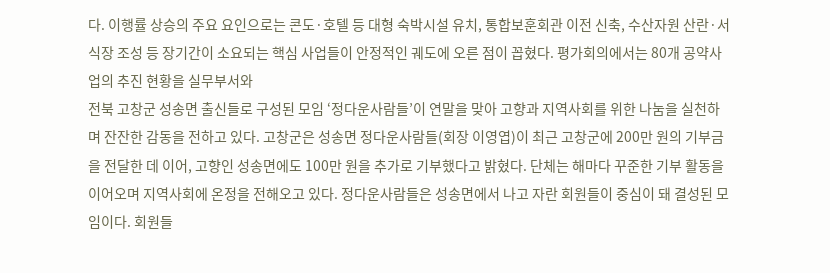다. 이행률 상승의 주요 요인으로는 콘도·호텔 등 대형 숙박시설 유치, 통합보훈회관 이전 신축, 수산자원 산란·서식장 조성 등 장기간이 소요되는 핵심 사업들이 안정적인 궤도에 오른 점이 꼽혔다. 평가회의에서는 80개 공약사업의 추진 현황을 실무부서와
전북 고창군 성송면 출신들로 구성된 모임 ‘정다운사람들’이 연말을 맞아 고향과 지역사회를 위한 나눔을 실천하며 잔잔한 감동을 전하고 있다. 고창군은 성송면 정다운사람들(회장 이영엽)이 최근 고창군에 200만 원의 기부금을 전달한 데 이어, 고향인 성송면에도 100만 원을 추가로 기부했다고 밝혔다. 단체는 해마다 꾸준한 기부 활동을 이어오며 지역사회에 온정을 전해오고 있다. 정다운사람들은 성송면에서 나고 자란 회원들이 중심이 돼 결성된 모임이다. 회원들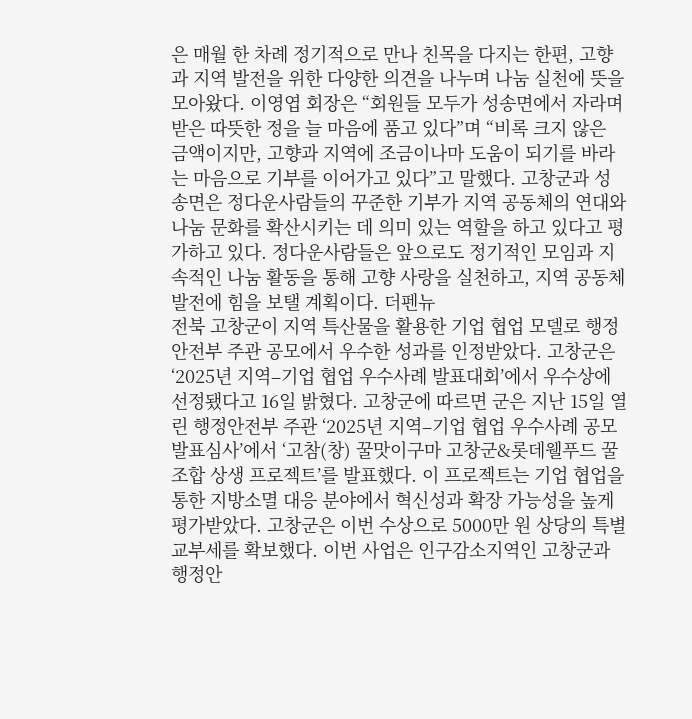은 매월 한 차례 정기적으로 만나 친목을 다지는 한편, 고향과 지역 발전을 위한 다양한 의견을 나누며 나눔 실천에 뜻을 모아왔다. 이영엽 회장은 “회원들 모두가 성송면에서 자라며 받은 따뜻한 정을 늘 마음에 품고 있다”며 “비록 크지 않은 금액이지만, 고향과 지역에 조금이나마 도움이 되기를 바라는 마음으로 기부를 이어가고 있다”고 말했다. 고창군과 성송면은 정다운사람들의 꾸준한 기부가 지역 공동체의 연대와 나눔 문화를 확산시키는 데 의미 있는 역할을 하고 있다고 평가하고 있다. 정다운사람들은 앞으로도 정기적인 모임과 지속적인 나눔 활동을 통해 고향 사랑을 실천하고, 지역 공동체 발전에 힘을 보탤 계획이다. 더펜뉴
전북 고창군이 지역 특산물을 활용한 기업 협업 모델로 행정안전부 주관 공모에서 우수한 성과를 인정받았다. 고창군은 ‘2025년 지역–기업 협업 우수사례 발표대회’에서 우수상에 선정됐다고 16일 밝혔다. 고창군에 따르면 군은 지난 15일 열린 행정안전부 주관 ‘2025년 지역–기업 협업 우수사례 공모 발표심사’에서 ‘고참(창) 꿀맛이구마 고창군&롯데웰푸드 꿀조합 상생 프로젝트’를 발표했다. 이 프로젝트는 기업 협업을 통한 지방소멸 대응 분야에서 혁신성과 확장 가능성을 높게 평가받았다. 고창군은 이번 수상으로 5000만 원 상당의 특별교부세를 확보했다. 이번 사업은 인구감소지역인 고창군과 행정안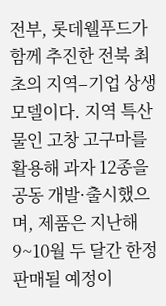전부, 롯데웰푸드가 함께 추진한 전북 최초의 지역–기업 상생 모델이다. 지역 특산물인 고창 고구마를 활용해 과자 12종을 공동 개발·출시했으며, 제품은 지난해 9~10월 두 달간 한정 판매될 예정이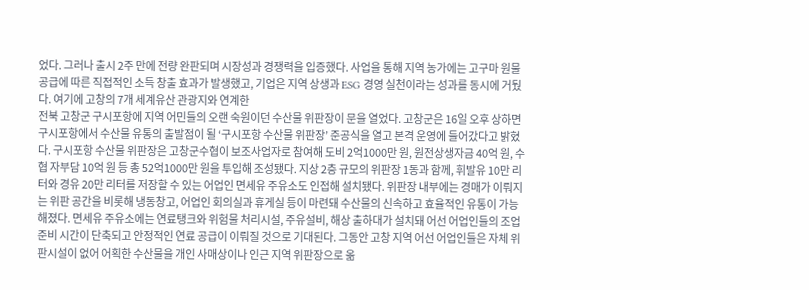었다. 그러나 출시 2주 만에 전량 완판되며 시장성과 경쟁력을 입증했다. 사업을 통해 지역 농가에는 고구마 원물 공급에 따른 직접적인 소득 창출 효과가 발생했고, 기업은 지역 상생과 ESG 경영 실천이라는 성과를 동시에 거뒀다. 여기에 고창의 7개 세계유산 관광지와 연계한
전북 고창군 구시포항에 지역 어민들의 오랜 숙원이던 수산물 위판장이 문을 열었다. 고창군은 16일 오후 상하면 구시포항에서 수산물 유통의 출발점이 될 ‘구시포항 수산물 위판장’ 준공식을 열고 본격 운영에 들어갔다고 밝혔다. 구시포항 수산물 위판장은 고창군수협이 보조사업자로 참여해 도비 2억1000만 원, 원전상생자금 40억 원, 수협 자부담 10억 원 등 총 52억1000만 원을 투입해 조성됐다. 지상 2층 규모의 위판장 1동과 함께, 휘발유 10만 리터와 경유 20만 리터를 저장할 수 있는 어업인 면세유 주유소도 인접해 설치됐다. 위판장 내부에는 경매가 이뤄지는 위판 공간을 비롯해 냉동창고, 어업인 회의실과 휴게실 등이 마련돼 수산물의 신속하고 효율적인 유통이 가능해졌다. 면세유 주유소에는 연료탱크와 위험물 처리시설, 주유설비, 해상 출하대가 설치돼 어선 어업인들의 조업 준비 시간이 단축되고 안정적인 연료 공급이 이뤄질 것으로 기대된다. 그동안 고창 지역 어선 어업인들은 자체 위판시설이 없어 어획한 수산물을 개인 사매상이나 인근 지역 위판장으로 옮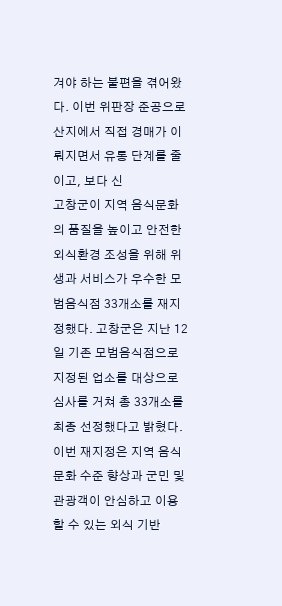겨야 하는 불편을 겪어왔다. 이번 위판장 준공으로 산지에서 직접 경매가 이뤄지면서 유통 단계를 줄이고, 보다 신
고창군이 지역 음식문화의 품질을 높이고 안전한 외식환경 조성을 위해 위생과 서비스가 우수한 모범음식점 33개소를 재지정했다. 고창군은 지난 12일 기존 모범음식점으로 지정된 업소를 대상으로 심사를 거쳐 총 33개소를 최종 선정했다고 밝혔다. 이번 재지정은 지역 음식문화 수준 향상과 군민 및 관광객이 안심하고 이용할 수 있는 외식 기반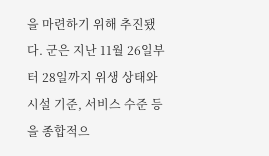을 마련하기 위해 추진됐다. 군은 지난 11월 26일부터 28일까지 위생 상태와 시설 기준, 서비스 수준 등을 종합적으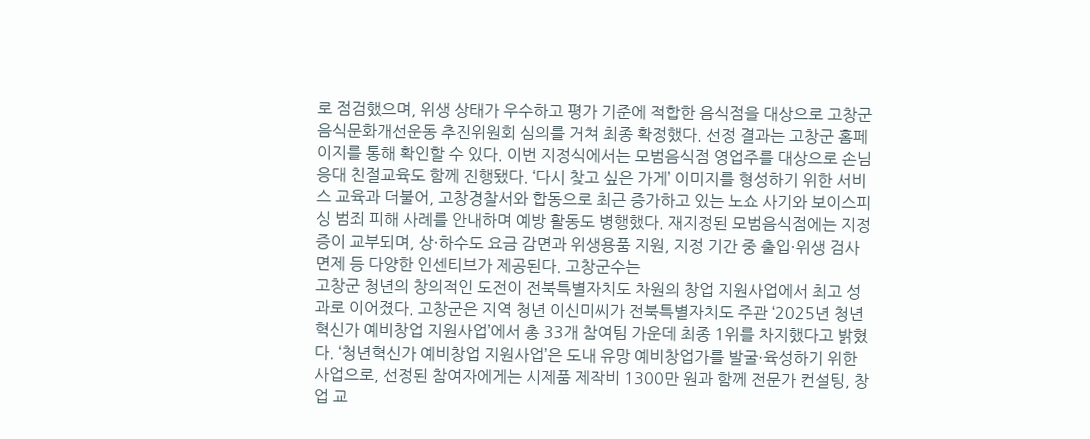로 점검했으며, 위생 상태가 우수하고 평가 기준에 적합한 음식점을 대상으로 고창군 음식문화개선운동 추진위원회 심의를 거쳐 최종 확정했다. 선정 결과는 고창군 홈페이지를 통해 확인할 수 있다. 이번 지정식에서는 모범음식점 영업주를 대상으로 손님 응대 친절교육도 함께 진행됐다. ‘다시 찾고 싶은 가게’ 이미지를 형성하기 위한 서비스 교육과 더불어, 고창경찰서와 합동으로 최근 증가하고 있는 노쇼 사기와 보이스피싱 범죄 피해 사례를 안내하며 예방 활동도 병행했다. 재지정된 모범음식점에는 지정증이 교부되며, 상·하수도 요금 감면과 위생용품 지원, 지정 기간 중 출입·위생 검사 면제 등 다양한 인센티브가 제공된다. 고창군수는
고창군 청년의 창의적인 도전이 전북특별자치도 차원의 창업 지원사업에서 최고 성과로 이어졌다. 고창군은 지역 청년 이신미씨가 전북특별자치도 주관 ‘2025년 청년혁신가 예비창업 지원사업’에서 총 33개 참여팀 가운데 최종 1위를 차지했다고 밝혔다. ‘청년혁신가 예비창업 지원사업’은 도내 유망 예비창업가를 발굴·육성하기 위한 사업으로, 선정된 참여자에게는 시제품 제작비 1300만 원과 함께 전문가 컨설팅, 창업 교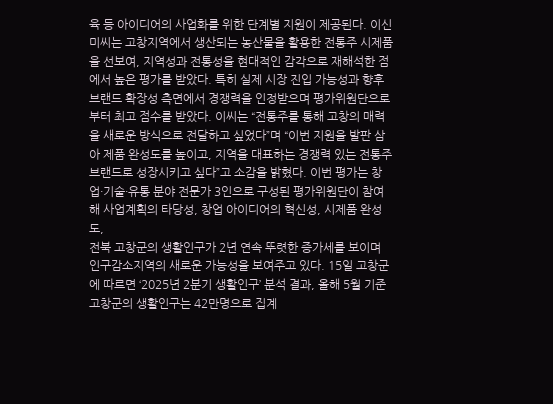육 등 아이디어의 사업화를 위한 단계별 지원이 제공된다. 이신미씨는 고창지역에서 생산되는 농산물을 활용한 전통주 시제품을 선보여, 지역성과 전통성을 현대적인 감각으로 재해석한 점에서 높은 평가를 받았다. 특히 실제 시장 진입 가능성과 향후 브랜드 확장성 측면에서 경쟁력을 인정받으며 평가위원단으로부터 최고 점수를 받았다. 이씨는 “전통주를 통해 고창의 매력을 새로운 방식으로 전달하고 싶었다”며 “이번 지원을 발판 삼아 제품 완성도를 높이고, 지역을 대표하는 경쟁력 있는 전통주 브랜드로 성장시키고 싶다”고 소감을 밝혔다. 이번 평가는 창업·기술·유통 분야 전문가 3인으로 구성된 평가위원단이 참여해 사업계획의 타당성, 창업 아이디어의 혁신성, 시제품 완성도,
전북 고창군의 생활인구가 2년 연속 뚜렷한 증가세를 보이며 인구감소지역의 새로운 가능성을 보여주고 있다. 15일 고창군에 따르면 ‘2025년 2분기 생활인구’ 분석 결과, 올해 5월 기준 고창군의 생활인구는 42만명으로 집계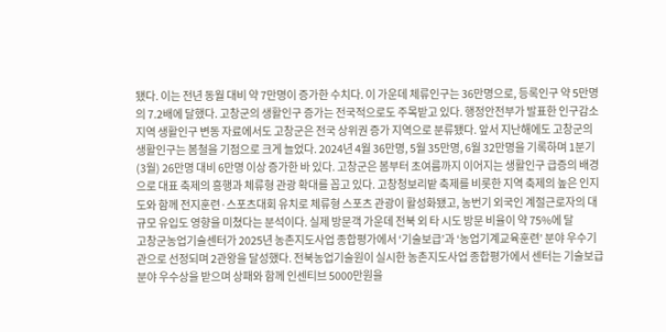됐다. 이는 전년 동월 대비 약 7만명이 증가한 수치다. 이 가운데 체류인구는 36만명으로, 등록인구 약 5만명의 7.2배에 달했다. 고창군의 생활인구 증가는 전국적으로도 주목받고 있다. 행정안전부가 발표한 인구감소지역 생활인구 변동 자료에서도 고창군은 전국 상위권 증가 지역으로 분류됐다. 앞서 지난해에도 고창군의 생활인구는 봄철을 기점으로 크게 늘었다. 2024년 4월 36만명, 5월 35만명, 6월 32만명을 기록하며 1분기(3월) 26만명 대비 6만명 이상 증가한 바 있다. 고창군은 봄부터 초여름까지 이어지는 생활인구 급증의 배경으로 대표 축제의 흥행과 체류형 관광 확대를 꼽고 있다. 고창청보리밭 축제를 비롯한 지역 축제의 높은 인지도와 함께 전지훈련·스포츠대회 유치로 체류형 스포츠 관광이 활성화됐고, 농번기 외국인 계절근로자의 대규모 유입도 영향을 미쳤다는 분석이다. 실제 방문객 가운데 전북 외 타 시도 방문 비율이 약 75%에 달
고창군농업기술센터가 2025년 농촌지도사업 종합평가에서 ‘기술보급’과 ‘농업기계교육훈련’ 분야 우수기관으로 선정되며 2관왕을 달성했다. 전북농업기술원이 실시한 농촌지도사업 종합평가에서 센터는 기술보급분야 우수상을 받으며 상패와 함께 인센티브 5000만원을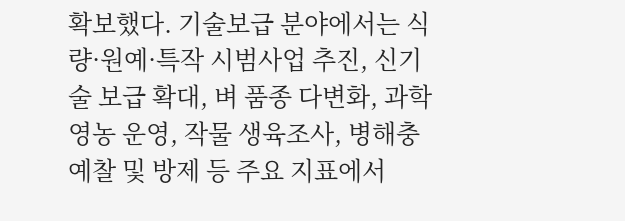확보했다. 기술보급 분야에서는 식량·원예·특작 시범사업 추진, 신기술 보급 확대, 벼 품종 다변화, 과학영농 운영, 작물 생육조사, 병해충 예찰 및 방제 등 주요 지표에서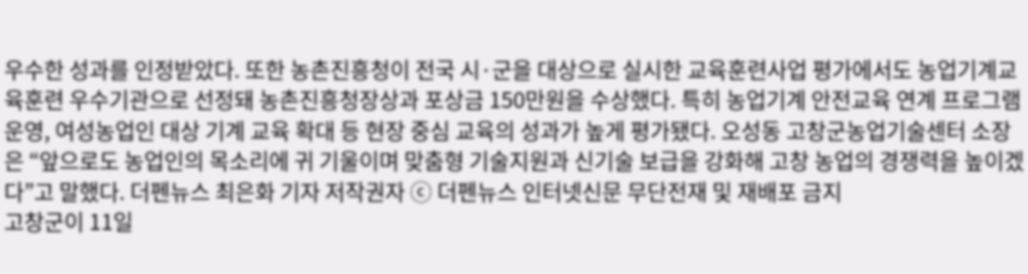우수한 성과를 인정받았다. 또한 농촌진흥청이 전국 시·군을 대상으로 실시한 교육훈련사업 평가에서도 농업기계교육훈련 우수기관으로 선정돼 농촌진흥청장상과 포상금 150만원을 수상했다. 특히 농업기계 안전교육 연계 프로그램 운영, 여성농업인 대상 기계 교육 확대 등 현장 중심 교육의 성과가 높게 평가됐다. 오성동 고창군농업기술센터 소장은 “앞으로도 농업인의 목소리에 귀 기울이며 맞춤형 기술지원과 신기술 보급을 강화해 고창 농업의 경쟁력을 높이겠다”고 말했다. 더펜뉴스 최은화 기자 저작권자 ⓒ 더펜뉴스 인터넷신문 무단전재 및 재배포 금지
고창군이 11일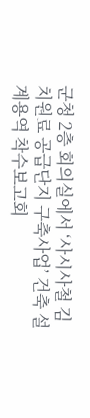군청 2층 회의실에서 ‘사시사철 김치원료 공급단지 구축사업’ 건축 설계용역 착수보고회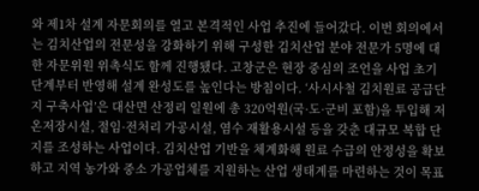와 제1차 설계 자문회의를 열고 본격적인 사업 추진에 들어갔다. 이번 회의에서는 김치산업의 전문성을 강화하기 위해 구성한 김치산업 분야 전문가 5명에 대한 자문위원 위촉식도 함께 진행됐다. 고창군은 현장 중심의 조언을 사업 초기 단계부터 반영해 설계 완성도를 높인다는 방침이다. ‘사시사철 김치원료 공급단지 구축사업’은 대산면 산정리 일원에 총 320억원(국·도·군비 포함)을 투입해 저온저장시설, 절임·전처리 가공시설, 염수 재활용시설 등을 갖춘 대규모 복합 단지를 조성하는 사업이다. 김치산업 기반을 체계화해 원료 수급의 안정성을 확보하고 지역 농가와 중소 가공업체를 지원하는 산업 생태계를 마련하는 것이 목표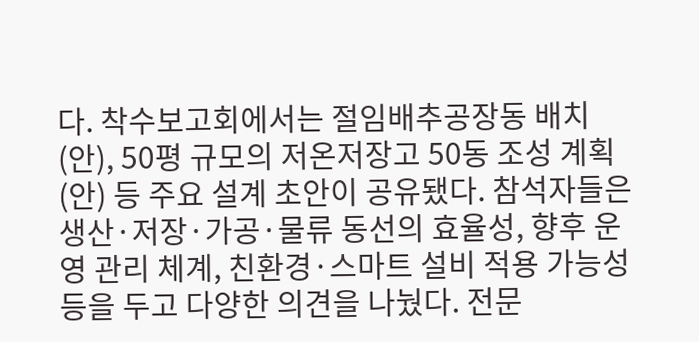다. 착수보고회에서는 절임배추공장동 배치(안), 50평 규모의 저온저장고 50동 조성 계획(안) 등 주요 설계 초안이 공유됐다. 참석자들은 생산·저장·가공·물류 동선의 효율성, 향후 운영 관리 체계, 친환경·스마트 설비 적용 가능성 등을 두고 다양한 의견을 나눴다. 전문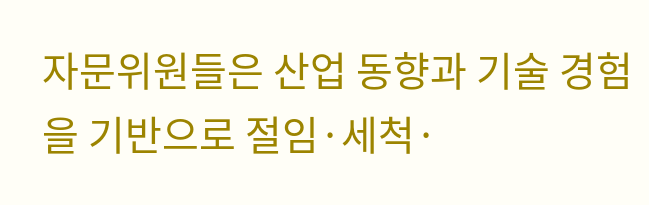자문위원들은 산업 동향과 기술 경험을 기반으로 절임·세척·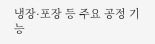냉장·포장 등 주요 공정 기능